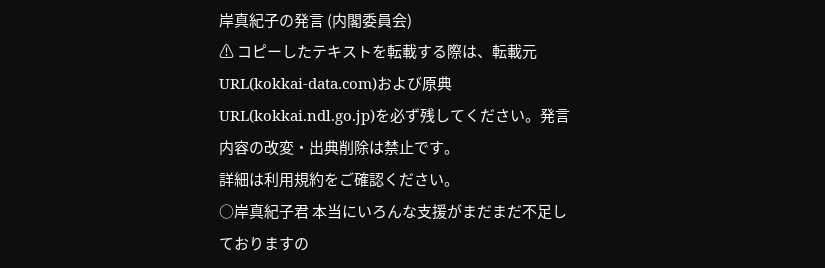岸真紀子の発言 (内閣委員会)
⚠ コピーしたテキストを転載する際は、転載元URL(kokkai-data.com)および原典URL(kokkai.ndl.go.jp)を必ず残してください。発言内容の改変・出典削除は禁止です。
詳細は利用規約をご確認ください。
○岸真紀子君 本当にいろんな支援がまだまだ不足しておりますの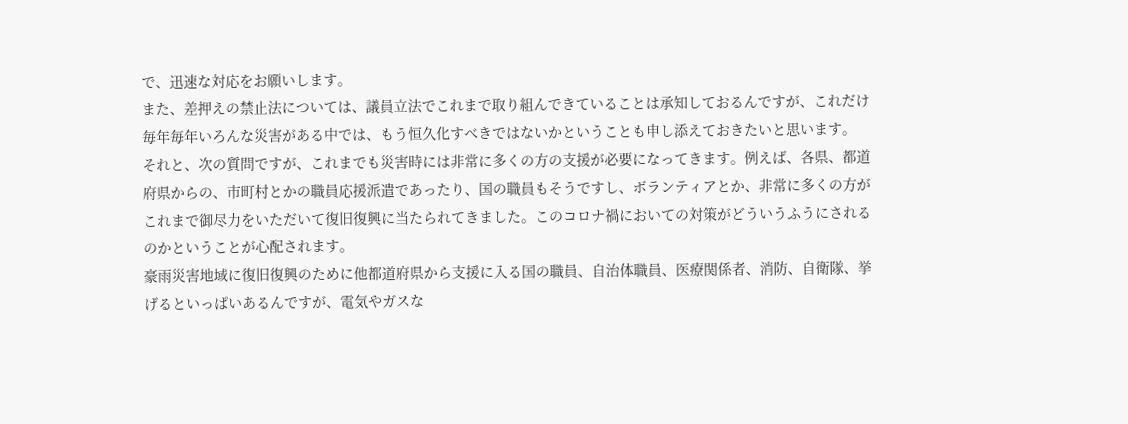で、迅速な対応をお願いします。
また、差押えの禁止法については、議員立法でこれまで取り組んできていることは承知しておるんですが、これだけ毎年毎年いろんな災害がある中では、もう恒久化すべきではないかということも申し添えておきたいと思います。
それと、次の質問ですが、これまでも災害時には非常に多くの方の支援が必要になってきます。例えば、各県、都道府県からの、市町村とかの職員応援派遣であったり、国の職員もそうですし、ボランティアとか、非常に多くの方がこれまで御尽力をいただいて復旧復興に当たられてきました。このコロナ禍においての対策がどういうふうにされるのかということが心配されます。
豪雨災害地域に復旧復興のために他都道府県から支援に入る国の職員、自治体職員、医療関係者、消防、自衛隊、挙げるといっぱいあるんですが、電気やガスな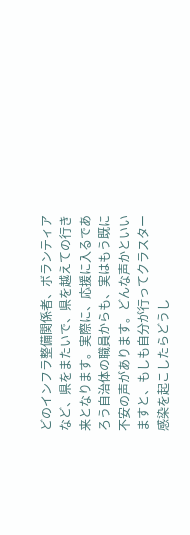どのインフラ整備関係者、ボランティアなど、県をまたいで、県を越えての行き来となります。実際に、応援に入るであろう自治体の職員からも、実はもう既に不安の声があります。どんな声かといいますと、もしも自分が行ってクラスター感染を起こしたらどうし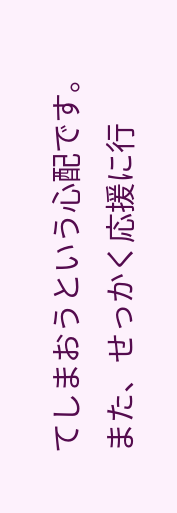てしまおうという心配です。また、せっかく応援に行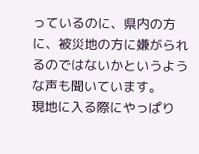っているのに、県内の方に、被災地の方に嫌がられるのではないかというような声も聞いています。
現地に入る際にやっぱり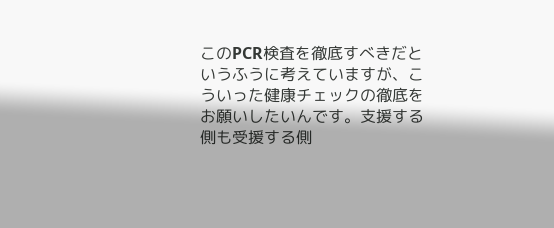このPCR検査を徹底すべきだというふうに考えていますが、こういった健康チェックの徹底をお願いしたいんです。支援する側も受援する側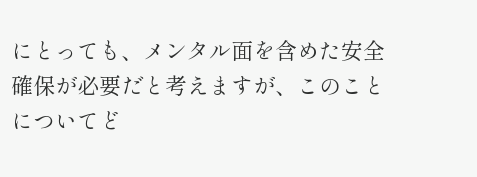にとっても、メンタル面を含めた安全確保が必要だと考えますが、このことについてど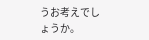うお考えでしょうか。